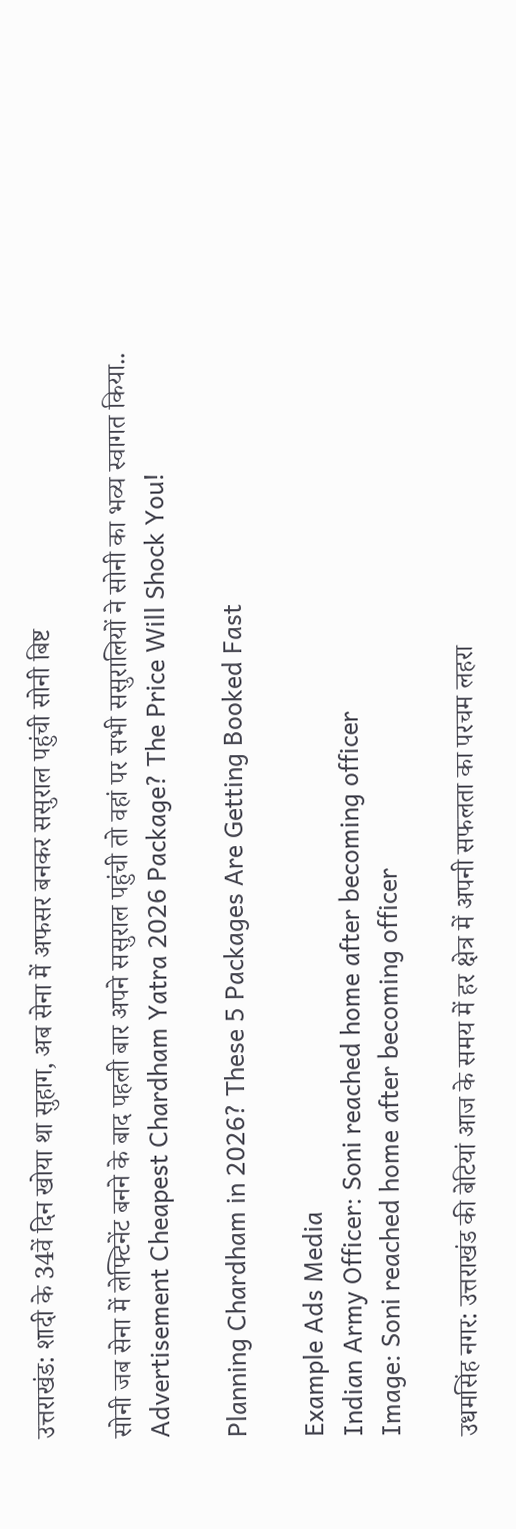उत्तराखंड: शादी के 34वें दिन खोया था सुहाग, अब सेना में अफसर बनकर ससुराल पहुंची सोनी बिष्ट

सोनी जब सेना में लेफ्टिनेंट बनने के बाद पहली बार अपने ससुराल पहुंची तो वहां पर सभी ससुरालियों ने सोनी का भव्य स्वागत किया..
Advertisement Cheapest Chardham Yatra 2026 Package? The Price Will Shock You!

Planning Chardham in 2026? These 5 Packages Are Getting Booked Fast

Example Ads Media
Indian Army Officer: Soni reached home after becoming officer
Image: Soni reached home after becoming officer

उधमसिंह नगर: उत्तराखंड की बेटियां आज के समय में हर क्षेत्र में अपनी सफलता का परचम लहरा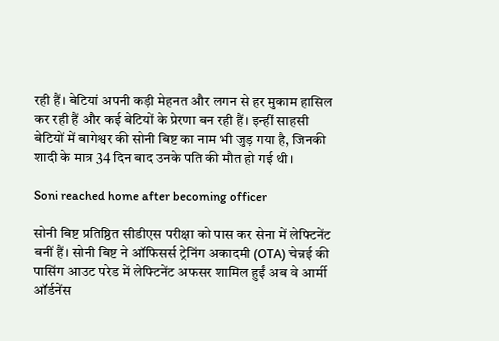रही हैं। बेटियां अपनी कड़ी मेहनत और लगन से हर मुकाम हासिल कर रही हैं और कई बेटियों के प्रेरणा बन रही हैं। इन्हीं साहसी बेटियों में बागेश्वर की सोनी बिष्ट का नाम भी जुड़ गया है, जिनकी शादी के मात्र 34 दिन बाद उनके पति की मौत हो गई थी।

Soni reached home after becoming officer

सोनी बिष्ट प्रतिष्ठित सीडीएस परीक्षा को पास कर सेना में लेफ्टिनेंट बनीं हैं। सोनी बिष्ट ने ऑफिसर्स ट्रेनिंग अकादमी (OTA) चेन्नई की पासिंग आउट परेड में लेफ्टिनेंट अफसर शामिल हुईं अब वे आर्मी ऑर्डनेंस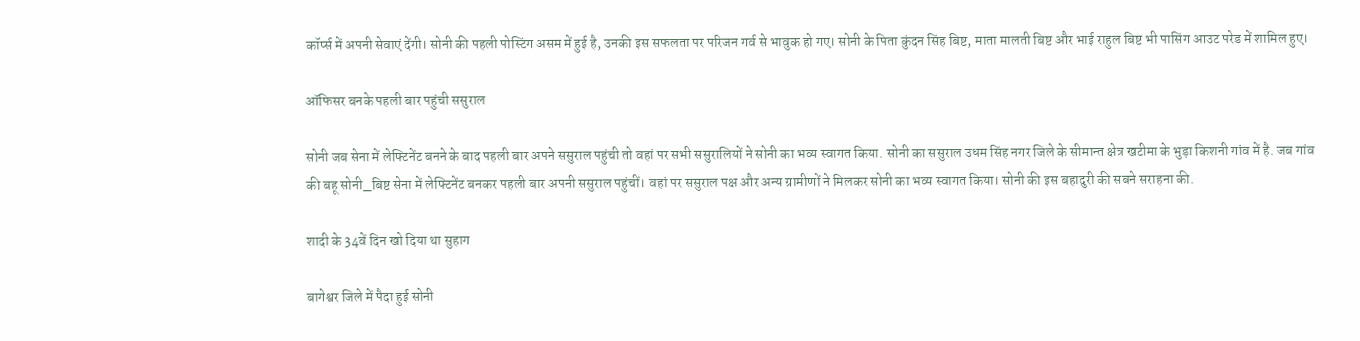कॉर्प्स में अपनी सेवाएं देंगी। सोनी की पहली पोस्टिंग असम में हुई है, उनकी इस सफलता पर परिजन गर्व से भावुक हो गए। सोनी के पिता कुंदन सिंह बिष्ट, माता मालती बिष्ट और भाई राहुल बिष्ट भी पासिंग आउट परेड में शामिल हुए।

ऑफिसर बनके पहली बार पहुंची ससुराल

सोनी जब सेना में लेफ्टिनेंट बनने के बाद पहली बार अपने ससुराल पहुंची तो वहां पर सभी ससुरालियों ने सोनी का भव्य स्वागत किया. सोनी का ससुराल उधम सिंह नगर जिले के सीमान्त क्षेत्र खटीमा के भुड़ा किशनी गांव में है. जब गांव की बहू सोनी_बिष्ट सेना में लेफ्टिनेंट बनकर पहली बार अपनी ससुराल पहुंचीं। वहां पर ससुराल पक्ष और अन्य ग्रामीणों ने मिलकर सोनी का भव्य स्वागत किया। सोनी की इस बहादुरी की सबने सराहना की.

शादी के 34वें दिन खो दिया था सुहाग

बागेश्वर जिले में पैदा हुई सोनी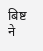बिष्ट ने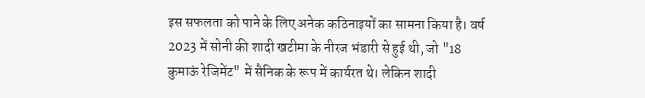इस सफलता को पाने के लिए अनेक कठिनाइयों का सामना किया है। वर्ष 2023 में सोनी की शादी खटीमा के नीरज भंडारी से हुई थी, जो "18 कुमाऊं रेजिमेंट" में सैनिक के रूप में कार्यरत थे। लेकिन शादी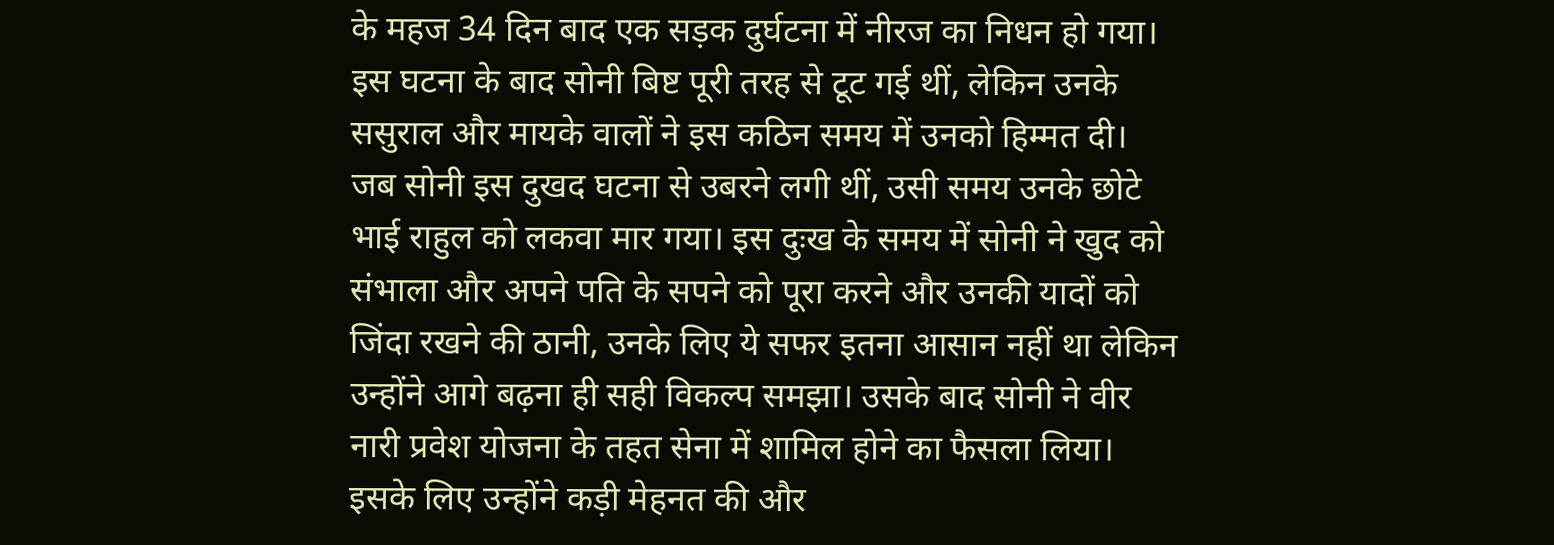के महज 34 दिन बाद एक सड़क दुर्घटना में नीरज का निधन हो गया। इस घटना के बाद सोनी बिष्ट पूरी तरह से टूट गई थीं, लेकिन उनके ससुराल और मायके वालों ने इस कठिन समय में उनको हिम्मत दी।
जब सोनी इस दुखद घटना से उबरने लगी थीं, उसी समय उनके छोटे भाई राहुल को लकवा मार गया। इस दुःख के समय में सोनी ने खुद को संभाला और अपने पति के सपने को पूरा करने और उनकी यादों को जिंदा रखने की ठानी, उनके लिए ये सफर इतना आसान नहीं था लेकिन उन्होंने आगे बढ़ना ही सही विकल्प समझा। उसके बाद सोनी ने वीर नारी प्रवेश योजना के तहत सेना में शामिल होने का फैसला लिया। इसके लिए उन्होंने कड़ी मेहनत की और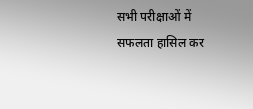सभी परीक्षाओं में सफलता हासिल कर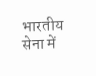भारतीय सेना में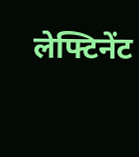लेफ्टिनेंट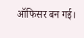ऑफिसर बन गई।